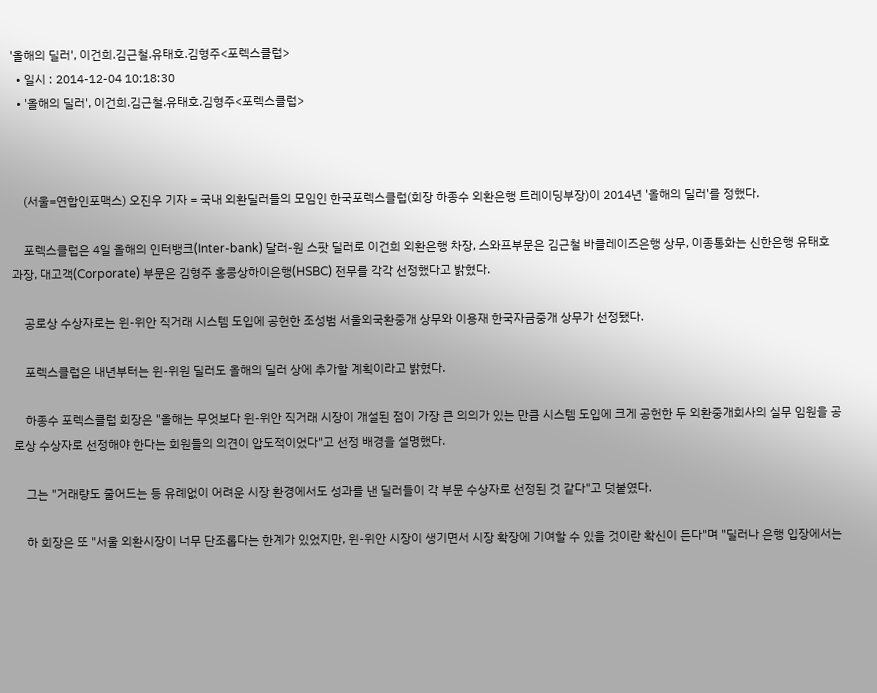'올해의 딜러', 이건희.김근철.유태호.김형주<포렉스클럽>
  • 일시 : 2014-12-04 10:18:30
  • '올해의 딜러', 이건희.김근철.유태호.김형주<포렉스클럽>



    (서울=연합인포맥스) 오진우 기자 = 국내 외환딜러들의 모임인 한국포렉스클럽(회장 하종수 외환은행 트레이딩부장)이 2014년 '올해의 딜러'를 정했다.

    포렉스클럽은 4일 올해의 인터뱅크(Inter-bank) 달러-원 스팟 딜러로 이건희 외환은행 차장, 스와프부문은 김근철 바클레이즈은행 상무, 이종통화는 신한은행 유태호 과장, 대고객(Corporate) 부문은 김형주 홍콩상하이은행(HSBC) 전무를 각각 선정했다고 밝혔다.

    공로상 수상자로는 윈-위안 직거래 시스템 도입에 공헌한 조성범 서울외국환중개 상무와 이용재 한국자금중개 상무가 선정됐다.

    포렉스클럽은 내년부터는 윈-위원 딜러도 올해의 딜러 상에 추가할 계획이라고 밝혔다.

    하종수 포렉스클럽 회장은 "올해는 무엇보다 윈-위안 직거래 시장이 개설된 점이 가장 큰 의의가 있는 만큼 시스템 도입에 크게 공헌한 두 외환중개회사의 실무 임원을 공로상 수상자로 선정해야 한다는 회원들의 의견이 압도적이었다"고 선정 배경을 설명했다.

    그는 "거래량도 줄어드는 등 유례없이 어려운 시장 환경에서도 성과를 낸 딜러들이 각 부문 수상자로 선정된 것 같다"고 덧붙였다.

    하 회장은 또 "서울 외환시장이 너무 단조롭다는 한계가 있었지만, 윈-위안 시장이 생기면서 시장 확장에 기여할 수 있을 것이란 확신이 든다"며 "딜러나 은행 입장에서는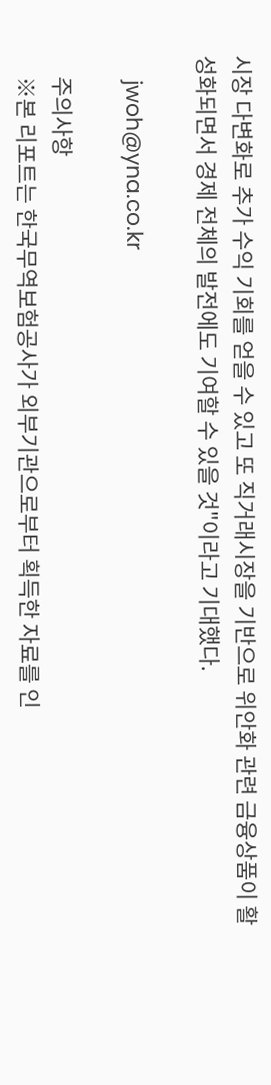시장 다변화로 추가 수익 기회를 얻을 수 있고 또 직거래시장을 기반으로 위안화 관련 금융상품이 활성화되면서 경제 전체의 발전에도 기여할 수 있을 것"이라고 기대했다.

    jwoh@yna.co.kr

    주의사항
    ※본 리포트는 한국무역보험공사가 외부기관으로부터 획득한 자료를 인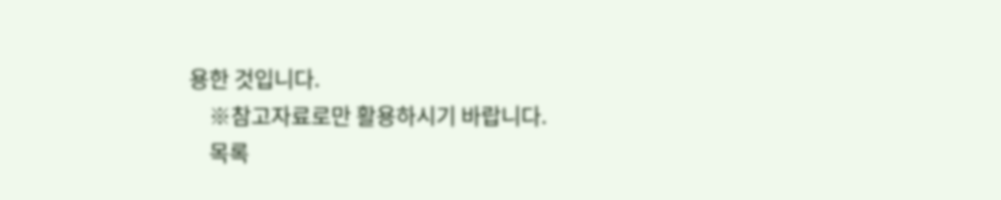용한 것입니다.
    ※참고자료로만 활용하시기 바랍니다.
    목록